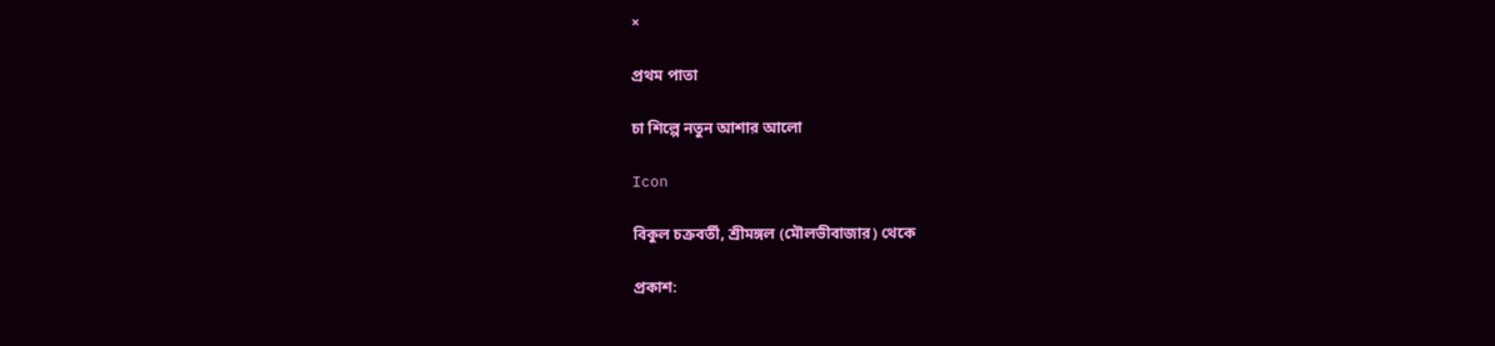×

প্রথম পাতা

চা শিল্পে নতুন আশার আলো

Icon

বিকুল চক্রবর্তী, শ্রীমঙ্গল (মৌলভীবাজার) থেকে

প্রকাশ: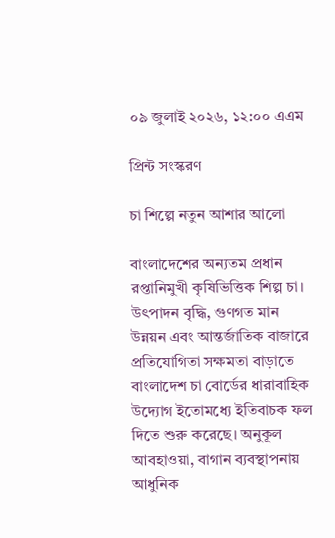০৯ জুলাই ২০২৬, ১২:০০ এএম

প্রিন্ট সংস্করণ

চা শিল্পে নতুন আশার আলো

বাংলাদেশের অন্যতম প্রধান রপ্তানিমুখী কৃষিভিত্তিক শিল্প চা। উৎপাদন বৃদ্ধি, গুণগত মান উন্নয়ন এবং আন্তর্জাতিক বাজারে প্রতিযোগিতা সক্ষমতা বাড়াতে বাংলাদেশ চা বোর্ডের ধারাবাহিক উদ্যোগ ইতোমধ্যে ইতিবাচক ফল দিতে শুরু করেছে। অনুকূল আবহাওয়া, বাগান ব্যবস্থাপনায় আধুনিক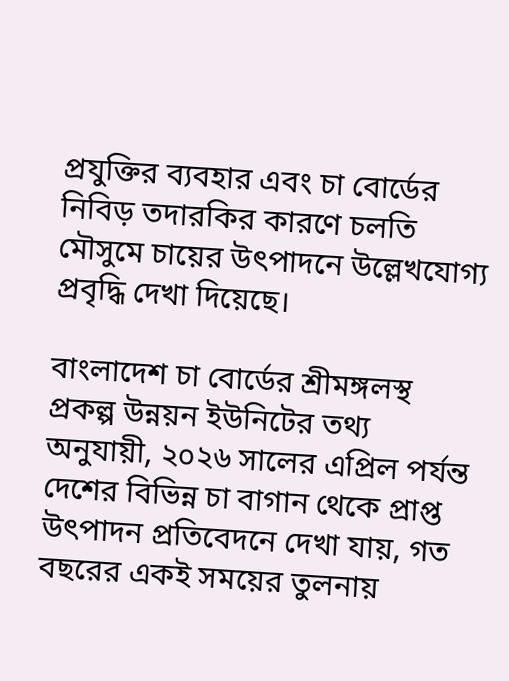প্রযুক্তির ব্যবহার এবং চা বোর্ডের নিবিড় তদারকির কারণে চলতি মৌসুমে চায়ের উৎপাদনে উল্লেখযোগ্য প্রবৃদ্ধি দেখা দিয়েছে।

বাংলাদেশ চা বোর্ডের শ্রীমঙ্গলস্থ প্রকল্প উন্নয়ন ইউনিটের তথ্য অনুযায়ী, ২০২৬ সালের এপ্রিল পর্যন্ত দেশের বিভিন্ন চা বাগান থেকে প্রাপ্ত উৎপাদন প্রতিবেদনে দেখা যায়, গত বছরের একই সময়ের তুলনায়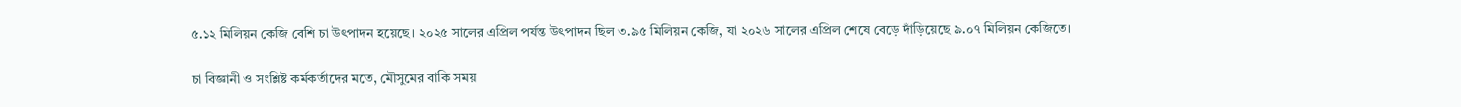৫.১২ মিলিয়ন কেজি বেশি চা উৎপাদন হয়েছে। ২০২৫ সালের এপ্রিল পর্যন্ত উৎপাদন ছিল ৩.৯৫ মিলিয়ন কেজি, যা ২০২৬ সালের এপ্রিল শেষে বেড়ে দাঁড়িয়েছে ৯.০৭ মিলিয়ন কেজিতে।

চা বিজ্ঞানী ও সংশ্লিষ্ট কর্মকর্তাদের মতে, মৌসুমের বাকি সময়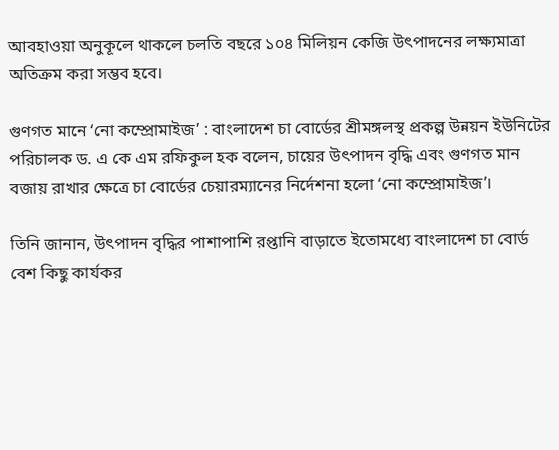আবহাওয়া অনুকূলে থাকলে চলতি বছরে ১০৪ মিলিয়ন কেজি উৎপাদনের লক্ষ্যমাত্রা অতিক্রম করা সম্ভব হবে।

গুণগত মানে ‘নো কম্প্রোমাইজ’ : বাংলাদেশ চা বোর্ডের শ্রীমঙ্গলস্থ প্রকল্প উন্নয়ন ইউনিটের পরিচালক ড. এ কে এম রফিকুল হক বলেন, চায়ের উৎপাদন বৃদ্ধি এবং গুণগত মান বজায় রাখার ক্ষেত্রে চা বোর্ডের চেয়ারম্যানের নির্দেশনা হলো ‘নো কম্প্রোমাইজ’।

তিনি জানান, উৎপাদন বৃদ্ধির পাশাপাশি রপ্তানি বাড়াতে ইতোমধ্যে বাংলাদেশ চা বোর্ড বেশ কিছু কার্যকর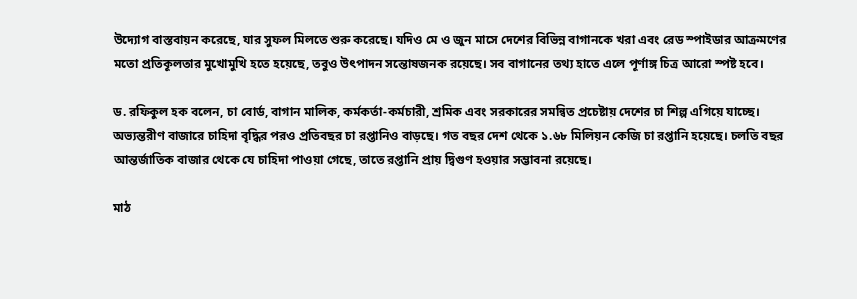উদ্যোগ বাস্তবায়ন করেছে, যার সুফল মিলতে শুরু করেছে। যদিও মে ও জুন মাসে দেশের বিভিন্ন বাগানকে খরা এবং রেড স্পাইডার আক্রমণের মতো প্রতিকূলতার মুখোমুখি হতে হয়েছে, তবুও উৎপাদন সন্তোষজনক রয়েছে। সব বাগানের তথ্য হাতে এলে পূর্ণাঙ্গ চিত্র আরো স্পষ্ট হবে।

ড. রফিকুল হক বলেন, চা বোর্ড, বাগান মালিক, কর্মকর্তা-কর্মচারী, শ্রমিক এবং সরকারের সমন্বিত প্রচেষ্টায় দেশের চা শিল্প এগিয়ে যাচ্ছে। অভ্যন্তরীণ বাজারে চাহিদা বৃদ্ধির পরও প্রতিবছর চা রপ্তানিও বাড়ছে। গত বছর দেশ থেকে ১.৬৮ মিলিয়ন কেজি চা রপ্তানি হয়েছে। চলতি বছর আন্তর্জাতিক বাজার থেকে যে চাহিদা পাওয়া গেছে, তাতে রপ্তানি প্রায় দ্বিগুণ হওয়ার সম্ভাবনা রয়েছে।

মাঠ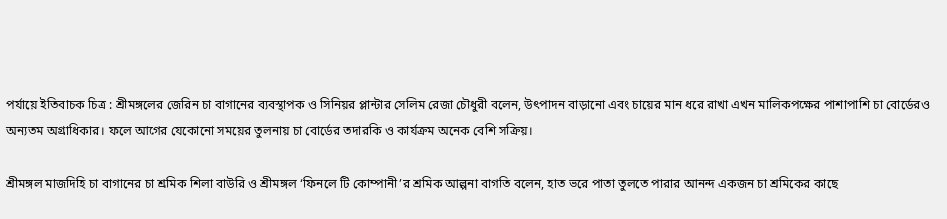পর্যায়ে ইতিবাচক চিত্র : শ্রীমঙ্গলের জেরিন চা বাগানের ব্যবস্থাপক ও সিনিয়র প্লান্টার সেলিম রেজা চৌধুরী বলেন, উৎপাদন বাড়ানো এবং চায়ের মান ধরে রাখা এখন মালিকপক্ষের পাশাপাশি চা বোর্ডেরও অন্যতম অগ্রাধিকার। ফলে আগের যেকোনো সময়ের তুলনায় চা বোর্ডের তদারকি ও কার্যক্রম অনেক বেশি সক্রিয়।

শ্রীমঙ্গল মাজদিহি চা বাগানের চা শ্রমিক শিলা বাউরি ও শ্রীমঙ্গল ‘ফিনলে টি কোম্পানী’র শ্রমিক আল্পনা বাগতি বলেন, হাত ভরে পাতা তুলতে পারার আনন্দ একজন চা শ্রমিকের কাছে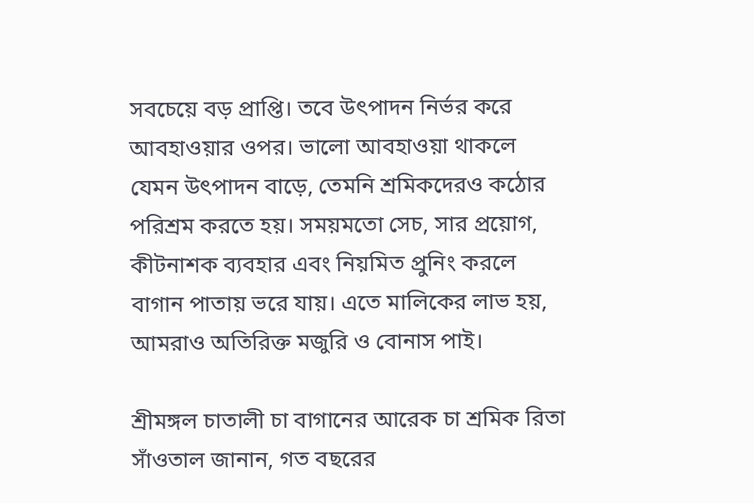সবচেয়ে বড় প্রাপ্তি। তবে উৎপাদন নির্ভর করে আবহাওয়ার ওপর। ভালো আবহাওয়া থাকলে যেমন উৎপাদন বাড়ে, তেমনি শ্রমিকদেরও কঠোর পরিশ্রম করতে হয়। সময়মতো সেচ, সার প্রয়োগ, কীটনাশক ব্যবহার এবং নিয়মিত প্রুনিং করলে বাগান পাতায় ভরে যায়। এতে মালিকের লাভ হয়, আমরাও অতিরিক্ত মজুরি ও বোনাস পাই।

শ্রীমঙ্গল চাতালী চা বাগানের আরেক চা শ্রমিক রিতা সাঁওতাল জানান, গত বছরের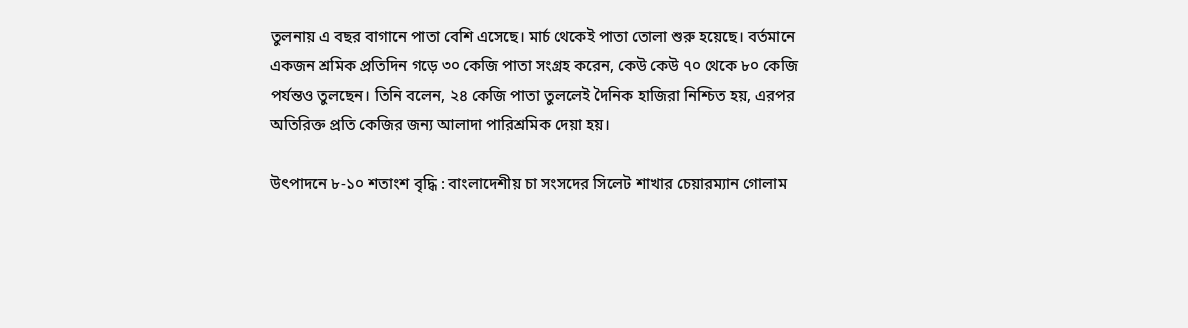তুলনায় এ বছর বাগানে পাতা বেশি এসেছে। মার্চ থেকেই পাতা তোলা শুরু হয়েছে। বর্তমানে একজন শ্রমিক প্রতিদিন গড়ে ৩০ কেজি পাতা সংগ্রহ করেন, কেউ কেউ ৭০ থেকে ৮০ কেজি পর্যন্তও তুলছেন। তিনি বলেন, ২৪ কেজি পাতা তুললেই দৈনিক হাজিরা নিশ্চিত হয়, এরপর অতিরিক্ত প্রতি কেজির জন্য আলাদা পারিশ্রমিক দেয়া হয়।

উৎপাদনে ৮-১০ শতাংশ বৃদ্ধি : বাংলাদেশীয় চা সংসদের সিলেট শাখার চেয়ারম্যান গোলাম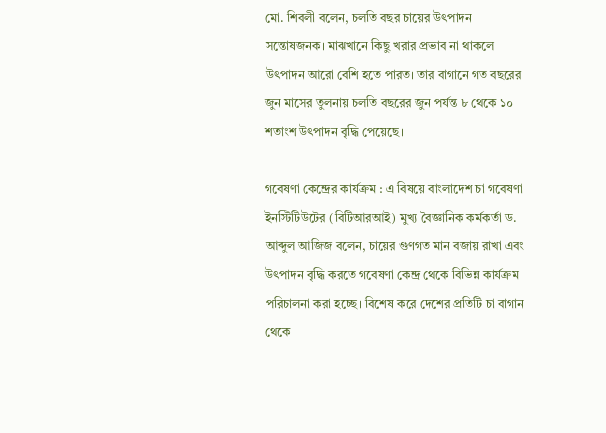মো. শিবলী বলেন, চলতি বছর চায়ের উৎপাদন সন্তোষজনক। মাঝখানে কিছু খরার প্রভাব না থাকলে উৎপাদন আরো বেশি হতে পারত। তার বাগানে গত বছরের জুন মাসের তুলনায় চলতি বছরের জুন পর্যন্ত ৮ থেকে ১০ শতাংশ উৎপাদন বৃদ্ধি পেয়েছে।

গবেষণা কেন্দ্রের কার্যক্রম : এ বিষয়ে বাংলাদেশ চা গবেষণা ইনস্টিটিউটের (বিটিআরআই) মুখ্য বৈজ্ঞানিক কর্মকর্তা ড. আব্দুল আজিজ বলেন, চায়ের গুণগত মান বজায় রাখা এবং উৎপাদন বৃদ্ধি করতে গবেষণা কেন্দ্র থেকে বিভিন্ন কার্যক্রম পরিচালনা করা হচ্ছে। বিশেষ করে দেশের প্রতিটি চা বাগান থেকে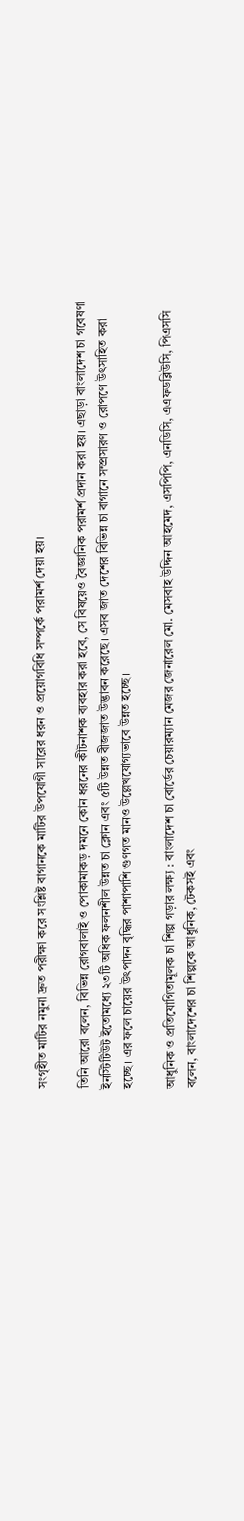সংগৃহীত মাটির নমুনা দ্রুত পরীক্ষা করে সংশ্লিষ্ট বাগানকে মাটির উপযোগী সারের ধরন ও প্রয়োগবিধি সম্পর্কে পরামর্শ দেয়া হয়।

তিনি আরো বলেন, বিভিন্ন রোগবালাই ও পোকামাকড় দমনে কোন ধরনের কীটনাশক ব্যবহার করা হবে, সে বিষয়েও বৈজ্ঞানিক পরামর্শ প্রদান করা হয়। এছাড়া বাংলাদেশ চা গবেষণা ইনস্টিটিউট ইতোমধ্যে ২৩টি অধিক ফলনশীল উন্নত চা ক্লোন এবং ৫টি উন্নত বীজজাত উদ্ভাবন করেছে। এসব জাত দেশের বিভিন্ন চা বাগানে সম্প্রসারণ ও রোপণে উৎসাহিত করা হচ্ছে। এর ফলে চায়ের উৎপাদন বৃদ্ধির পাশাপাশি গুণগত মানও উল্লেখযোগ্যভাবে উন্নত হচ্ছে।

আধুনিক ও প্রতিযোগিতামূলক চা শিল্প গড়ার লক্ষ্য : বাংলাদেশ চা বোর্ডের চেয়ারম্যান মেজর জেনারেল মো. মেসবাহ উদ্দিন আহমেদ, এসপিপি, এনডিসি, এএফডব্লিউসি, পিএসসি বলেন, বাংলাদেশের চা শিল্পকে আধুনিক, টেকসই এবং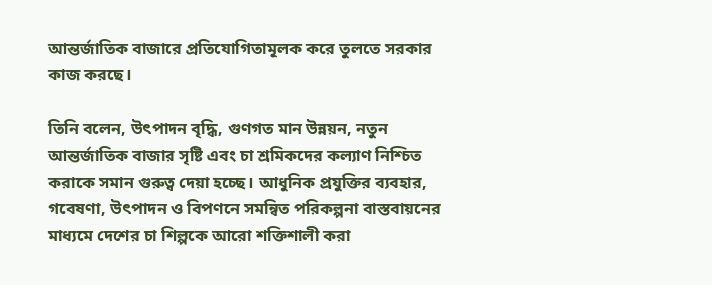আন্তর্জাতিক বাজারে প্রতিযোগিতামূলক করে তুলতে সরকার কাজ করছে।

তিনি বলেন, উৎপাদন বৃদ্ধি, গুণগত মান উন্নয়ন, নতুন আন্তর্জাতিক বাজার সৃষ্টি এবং চা শ্রমিকদের কল্যাণ নিশ্চিত করাকে সমান গুরুত্ব দেয়া হচ্ছে। আধুনিক প্রযুক্তির ব্যবহার, গবেষণা, উৎপাদন ও বিপণনে সমন্বিত পরিকল্পনা বাস্তবায়নের মাধ্যমে দেশের চা শিল্পকে আরো শক্তিশালী করা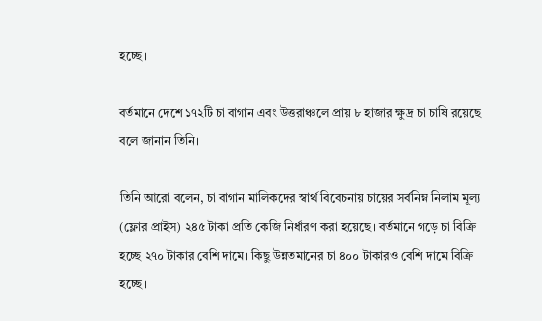হচ্ছে।

বর্তমানে দেশে ১৭২টি চা বাগান এবং উত্তরাঞ্চলে প্রায় ৮ হাজার ক্ষুদ্র চা চাষি রয়েছে বলে জানান তিনি।

তিনি আরো বলেন, চা বাগান মালিকদের স্বার্থ বিবেচনায় চায়ের সর্বনিম্ন নিলাম মূল্য (ফ্লোর প্রাইস) ২৪৫ টাকা প্রতি কেজি নির্ধারণ করা হয়েছে। বর্তমানে গড়ে চা বিক্রি হচ্ছে ২৭০ টাকার বেশি দামে। কিছু উন্নতমানের চা ৪০০ টাকারও বেশি দামে বিক্রি হচ্ছে।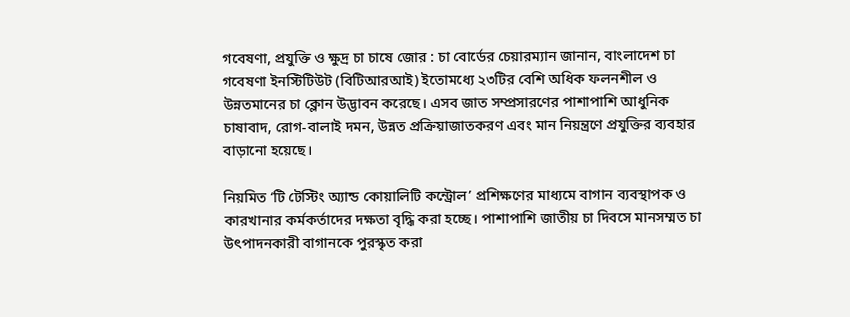গবেষণা, প্রযুক্তি ও ক্ষুদ্র চা চাষে জোর : চা বোর্ডের চেয়ারম্যান জানান, বাংলাদেশ চা গবেষণা ইনস্টিটিউট (বিটিআরআই) ইতোমধ্যে ২৩টির বেশি অধিক ফলনশীল ও উন্নতমানের চা ক্লোন উদ্ভাবন করেছে। এসব জাত সম্প্রসারণের পাশাপাশি আধুনিক চাষাবাদ, রোগ-বালাই দমন, উন্নত প্রক্রিয়াজাতকরণ এবং মান নিয়ন্ত্রণে প্রযুক্তির ব্যবহার বাড়ানো হয়েছে।

নিয়মিত ‘টি টেস্টিং অ্যান্ড কোয়ালিটি কন্ট্রোল’ প্রশিক্ষণের মাধ্যমে বাগান ব্যবস্থাপক ও কারখানার কর্মকর্তাদের দক্ষতা বৃদ্ধি করা হচ্ছে। পাশাপাশি জাতীয় চা দিবসে মানসম্মত চা উৎপাদনকারী বাগানকে পুরস্কৃত করা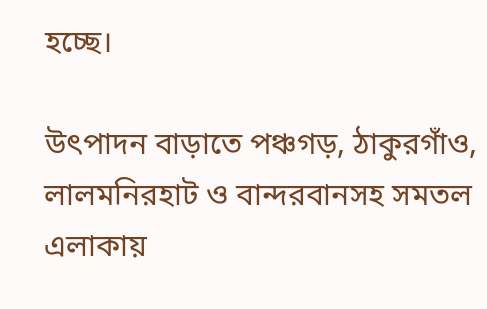হচ্ছে।

উৎপাদন বাড়াতে পঞ্চগড়, ঠাকুরগাঁও, লালমনিরহাট ও বান্দরবানসহ সমতল এলাকায়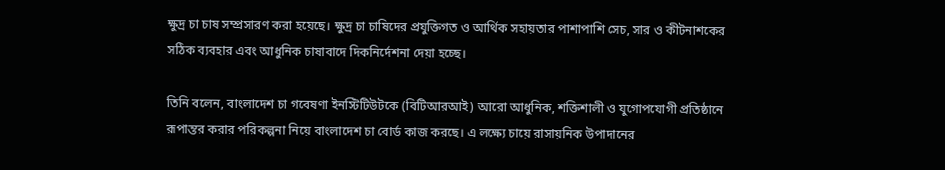ক্ষুদ্র চা চাষ সম্প্রসারণ করা হয়েছে। ক্ষুদ্র চা চাষিদের প্রযুক্তিগত ও আর্থিক সহায়তার পাশাপাশি সেচ, সার ও কীটনাশকের সঠিক ব্যবহার এবং আধুনিক চাষাবাদে দিকনির্দেশনা দেয়া হচ্ছে।

তিনি বলেন, বাংলাদেশ চা গবেষণা ইনস্টিটিউটকে (বিটিআরআই) আরো আধুনিক, শক্তিশালী ও যুগোপযোগী প্রতিষ্ঠানে রূপান্তর করার পরিকল্পনা নিয়ে বাংলাদেশ চা বোর্ড কাজ করছে। এ লক্ষ্যে চায়ে রাসায়নিক উপাদানের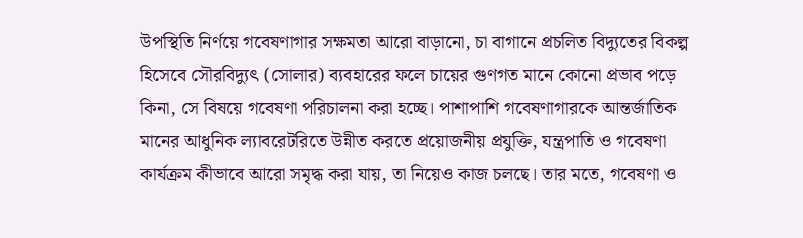উপস্থিতি নির্ণয়ে গবেষণাগার সক্ষমতা আরো বাড়ানো, চা বাগানে প্রচলিত বিদ্যুতের বিকল্প হিসেবে সৌরবিদ্যুৎ (সোলার) ব্যবহারের ফলে চায়ের গুণগত মানে কোনো প্রভাব পড়ে কিনা, সে বিষয়ে গবেষণা পরিচালনা করা হচ্ছে। পাশাপাশি গবেষণাগারকে আন্তর্জাতিক মানের আধুনিক ল্যাবরেটরিতে উন্নীত করতে প্রয়োজনীয় প্রযুক্তি, যন্ত্রপাতি ও গবেষণা কার্যক্রম কীভাবে আরো সমৃদ্ধ করা যায়, তা নিয়েও কাজ চলছে। তার মতে, গবেষণা ও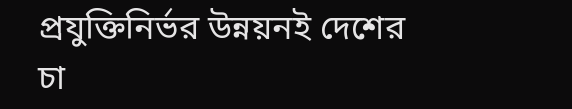প্রযুক্তিনির্ভর উন্নয়নই দেশের চা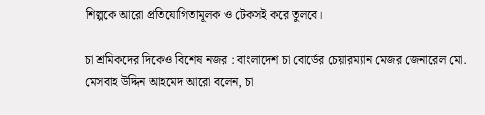শিল্পকে আরো প্রতিযোগিতামূলক ও টেকসই করে তুলবে।

চা শ্রমিকদের দিকেও বিশেষ নজর : বাংলাদেশ চা বোর্ডের চেয়ারম্যান মেজর জেনারেল মো. মেসবাহ উদ্দিন আহমেদ আরো বলেন, চা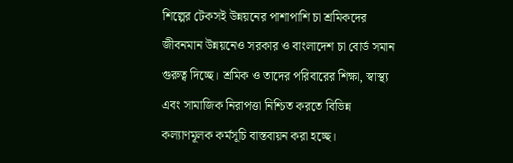শিল্পের টেকসই উন্নয়নের পাশাপাশি চা শ্রমিকদের জীবনমান উন্নয়নেও সরকার ও বাংলাদেশ চা বোর্ড সমান গুরুত্ব দিচ্ছে। শ্রমিক ও তাদের পরিবারের শিক্ষা, স্বাস্থ্য এবং সামাজিক নিরাপত্তা নিশ্চিত করতে বিভিন্ন কল্যাণমূলক কর্মসূচি বাস্তবায়ন করা হচ্ছে।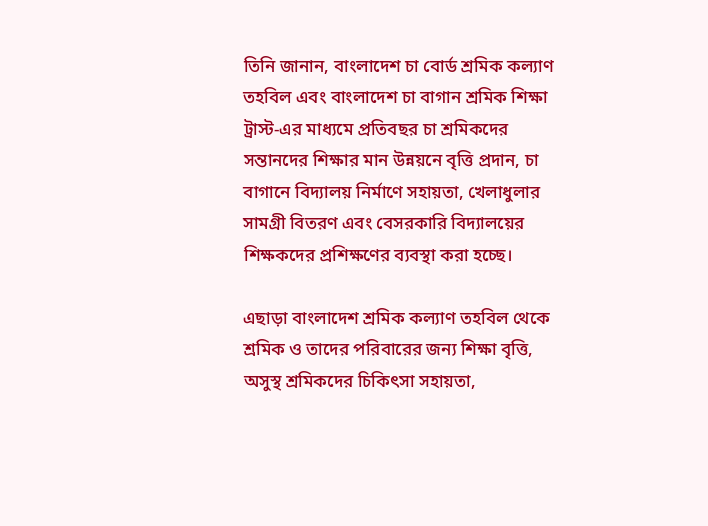তিনি জানান, বাংলাদেশ চা বোর্ড শ্রমিক কল্যাণ তহবিল এবং বাংলাদেশ চা বাগান শ্রমিক শিক্ষা ট্রাস্ট-এর মাধ্যমে প্রতিবছর চা শ্রমিকদের সন্তানদের শিক্ষার মান উন্নয়নে বৃত্তি প্রদান, চা বাগানে বিদ্যালয় নির্মাণে সহায়তা, খেলাধুলার সামগ্রী বিতরণ এবং বেসরকারি বিদ্যালয়ের শিক্ষকদের প্রশিক্ষণের ব্যবস্থা করা হচ্ছে।

এছাড়া বাংলাদেশ শ্রমিক কল্যাণ তহবিল থেকে শ্রমিক ও তাদের পরিবারের জন্য শিক্ষা বৃত্তি, অসুস্থ শ্রমিকদের চিকিৎসা সহায়তা,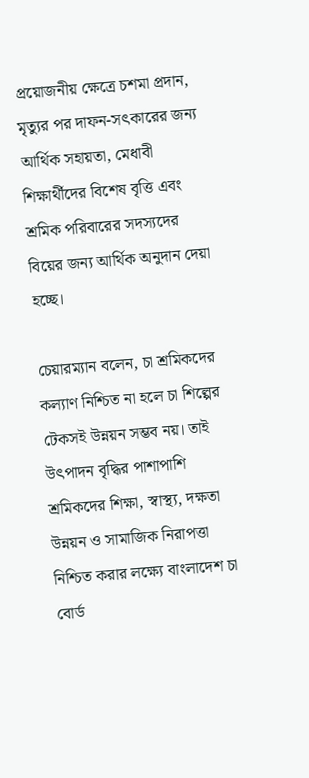প্রয়োজনীয় ক্ষেত্রে চশমা প্রদান, মৃত্যুর পর দাফন-সৎকারের জন্য আর্থিক সহায়তা, মেধাবী শিক্ষার্থীদের বিশেষ বৃত্তি এবং শ্রমিক পরিবারের সদস্যদের বিয়ের জন্য আর্থিক অনুদান দেয়া হচ্ছে।

চেয়ারম্যান বলেন, চা শ্রমিকদের কল্যাণ নিশ্চিত না হলে চা শিল্পের টেকসই উন্নয়ন সম্ভব নয়। তাই উৎপাদন বৃদ্ধির পাশাপাশি শ্রমিকদের শিক্ষা, স্বাস্থ্য, দক্ষতা উন্নয়ন ও সামাজিক নিরাপত্তা নিশ্চিত করার লক্ষ্যে বাংলাদেশ চা বোর্ড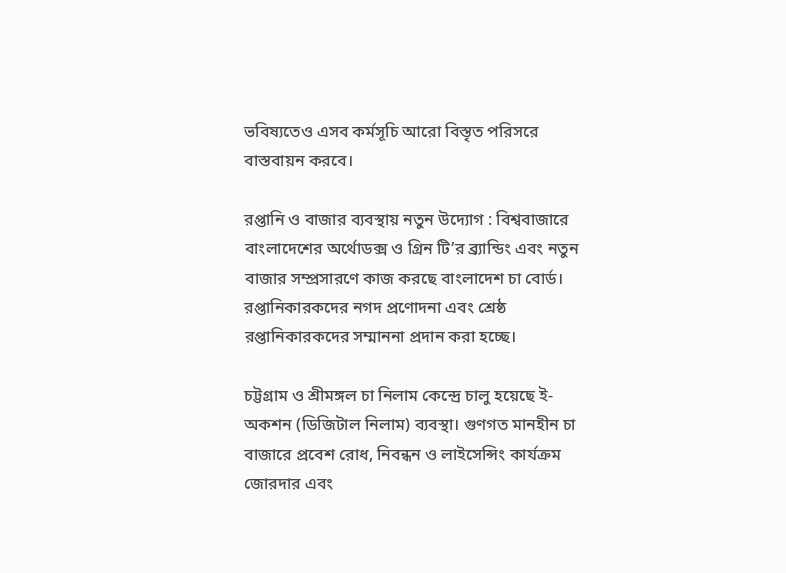ভবিষ্যতেও এসব কর্মসূচি আরো বিস্তৃত পরিসরে বাস্তবায়ন করবে।

রপ্তানি ও বাজার ব্যবস্থায় নতুন উদ্যোগ : বিশ্ববাজারে বাংলাদেশের অর্থোডক্স ও গ্রিন টি’র ব্র্যান্ডিং এবং নতুন বাজার সম্প্রসারণে কাজ করছে বাংলাদেশ চা বোর্ড। রপ্তানিকারকদের নগদ প্রণোদনা এবং শ্রেষ্ঠ রপ্তানিকারকদের সম্মাননা প্রদান করা হচ্ছে।

চট্টগ্রাম ও শ্রীমঙ্গল চা নিলাম কেন্দ্রে চালু হয়েছে ই-অকশন (ডিজিটাল নিলাম) ব্যবস্থা। গুণগত মানহীন চা বাজারে প্রবেশ রোধ, নিবন্ধন ও লাইসেন্সিং কার্যক্রম জোরদার এবং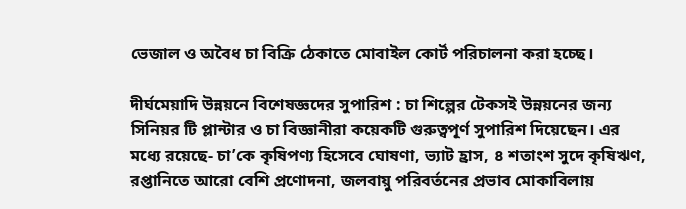ভেজাল ও অবৈধ চা বিক্রি ঠেকাতে মোবাইল কোর্ট পরিচালনা করা হচ্ছে।

দীর্ঘমেয়াদি উন্নয়নে বিশেষজ্ঞদের সুপারিশ : চা শিল্পের টেকসই উন্নয়নের জন্য সিনিয়র টি প্লান্টার ও চা বিজ্ঞানীরা কয়েকটি গুরুত্বপূর্ণ সুপারিশ দিয়েছেন। এর মধ্যে রয়েছে- চা’কে কৃষিপণ্য হিসেবে ঘোষণা, ভ্যাট হ্রাস, ৪ শতাংশ সুদে কৃষিঋণ, রপ্তানিতে আরো বেশি প্রণোদনা, জলবায়ু পরিবর্তনের প্রভাব মোকাবিলায়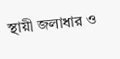স্থায়ী জলাধার ও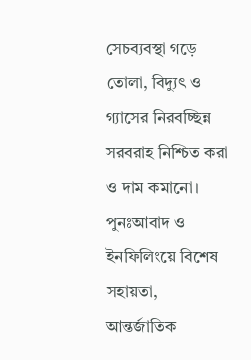সেচব্যবস্থা গড়ে তোলা, বিদ্যুৎ ও গ্যাসের নিরবচ্ছিন্ন সরবরাহ নিশ্চিত করা ও দাম কমানো। পুনঃআবাদ ও ইনফিলিংয়ে বিশেষ সহায়তা, আন্তর্জাতিক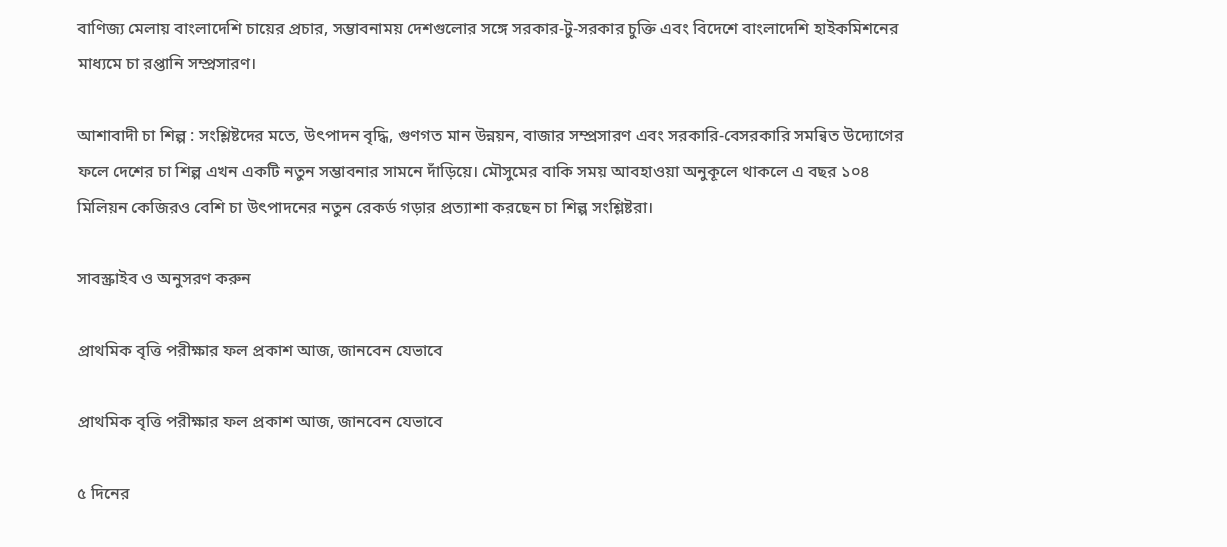বাণিজ্য মেলায় বাংলাদেশি চায়ের প্রচার, সম্ভাবনাময় দেশগুলোর সঙ্গে সরকার-টু-সরকার চুক্তি এবং বিদেশে বাংলাদেশি হাইকমিশনের মাধ্যমে চা রপ্তানি সম্প্রসারণ।

আশাবাদী চা শিল্প : সংশ্লিষ্টদের মতে, উৎপাদন বৃদ্ধি, গুণগত মান উন্নয়ন, বাজার সম্প্রসারণ এবং সরকারি-বেসরকারি সমন্বিত উদ্যোগের ফলে দেশের চা শিল্প এখন একটি নতুন সম্ভাবনার সামনে দাঁড়িয়ে। মৌসুমের বাকি সময় আবহাওয়া অনুকূলে থাকলে এ বছর ১০৪ মিলিয়ন কেজিরও বেশি চা উৎপাদনের নতুন রেকর্ড গড়ার প্রত্যাশা করছেন চা শিল্প সংশ্লিষ্টরা।

সাবস্ক্রাইব ও অনুসরণ করুন

প্রাথমিক বৃত্তি পরীক্ষার ফল প্রকাশ আজ, জানবেন যেভাবে

প্রাথমিক বৃত্তি পরীক্ষার ফল প্রকাশ আজ, জানবেন যেভাবে

৫ দিনের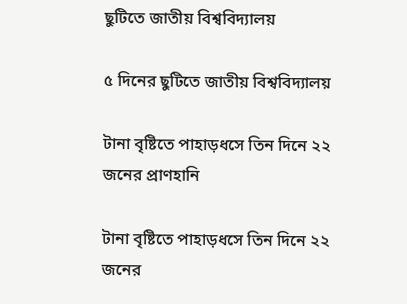ছুটিতে জাতীয় বিশ্ববিদ্যালয়

৫ দিনের ছুটিতে জাতীয় বিশ্ববিদ্যালয়

টানা বৃষ্টিতে পাহাড়ধসে তিন দিনে ২২ জনের প্রাণহানি

টানা বৃষ্টিতে পাহাড়ধসে তিন দিনে ২২ জনের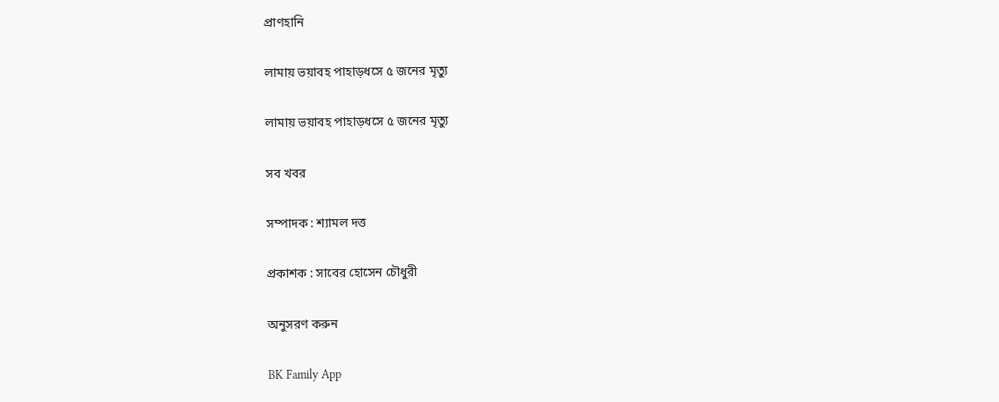প্রাণহানি

লামায় ভয়াবহ পাহাড়ধসে ৫ জনের মৃত্যু

লামায় ভয়াবহ পাহাড়ধসে ৫ জনের মৃত্যু

সব খবর

সম্পাদক : শ্যামল দত্ত

প্রকাশক : সাবের হোসেন চৌধুরী

অনুসরণ করুন

BK Family App